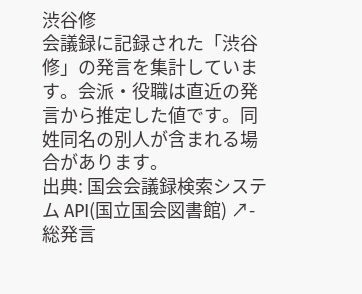渋谷修
会議録に記録された「渋谷修」の発言を集計しています。会派・役職は直近の発言から推定した値です。同姓同名の別人が含まれる場合があります。
出典: 国会会議録検索システム API(国立国会図書館) ↗- 総発言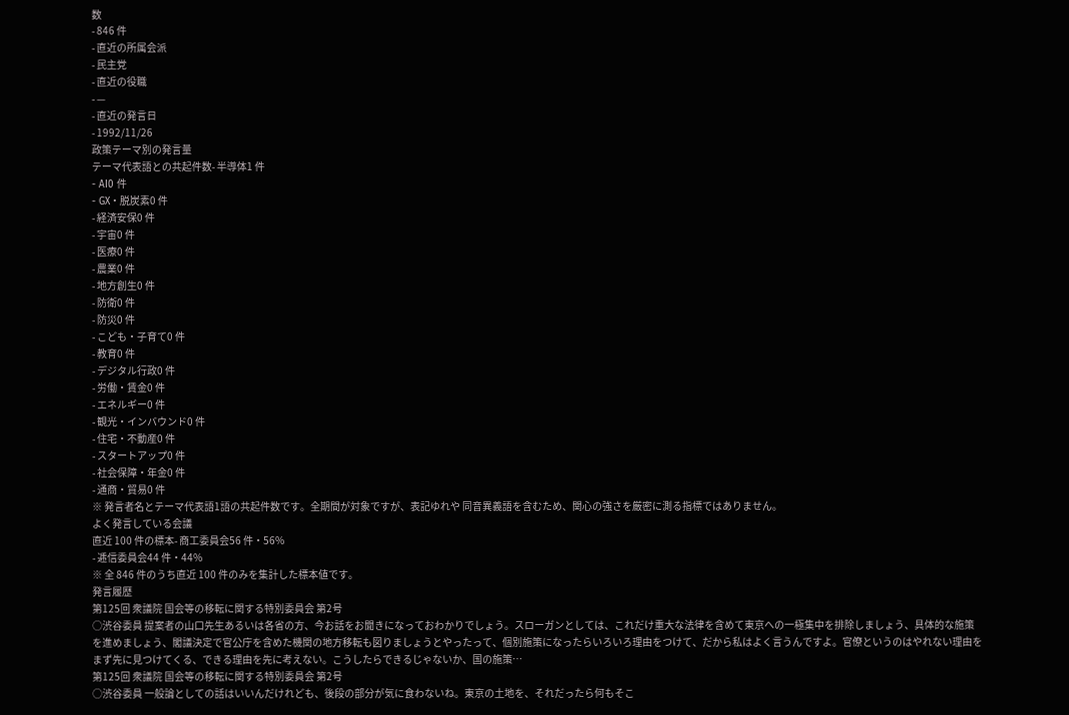数
- 846 件
- 直近の所属会派
- 民主党
- 直近の役職
- —
- 直近の発言日
- 1992/11/26
政策テーマ別の発言量
テーマ代表語との共起件数- 半導体1 件
- AI0 件
- GX・脱炭素0 件
- 経済安保0 件
- 宇宙0 件
- 医療0 件
- 農業0 件
- 地方創生0 件
- 防衛0 件
- 防災0 件
- こども・子育て0 件
- 教育0 件
- デジタル行政0 件
- 労働・賃金0 件
- エネルギー0 件
- 観光・インバウンド0 件
- 住宅・不動産0 件
- スタートアップ0 件
- 社会保障・年金0 件
- 通商・貿易0 件
※ 発言者名とテーマ代表語1語の共起件数です。全期間が対象ですが、表記ゆれや 同音異義語を含むため、関心の強さを厳密に測る指標ではありません。
よく発言している会議
直近 100 件の標本- 商工委員会56 件・56%
- 逓信委員会44 件・44%
※ 全 846 件のうち直近 100 件のみを集計した標本値です。
発言履歴
第125回 衆議院 国会等の移転に関する特別委員会 第2号
○渋谷委員 提案者の山口先生あるいは各省の方、今お話をお聞きになっておわかりでしょう。スローガンとしては、これだけ重大な法律を含めて東京への一極集中を排除しましょう、具体的な施策を進めましょう、閣議決定で官公庁を含めた機関の地方移転も図りましょうとやったって、個別施策になったらいろいろ理由をつけて、だから私はよく言うんですよ。官僚というのはやれない理由をまず先に見つけてくる、できる理由を先に考えない。こうしたらできるじゃないか、国の施策…
第125回 衆議院 国会等の移転に関する特別委員会 第2号
○渋谷委員 一般論としての話はいいんだけれども、後段の部分が気に食わないね。東京の土地を、それだったら何もそこ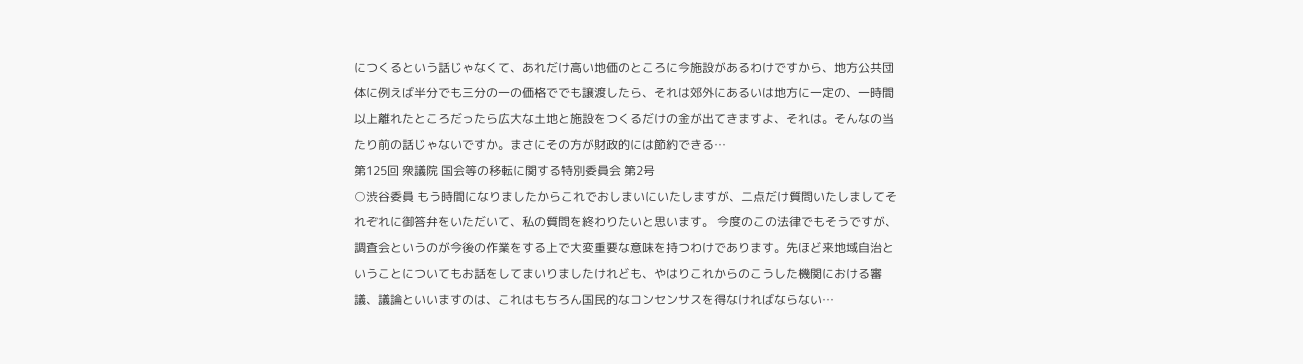につくるという話じゃなくて、あれだけ高い地価のところに今施設があるわけですから、地方公共団体に例えば半分でも三分の一の価格ででも譲渡したら、それは郊外にあるいは地方に一定の、一時間以上離れたところだったら広大な土地と施設をつくるだけの金が出てきますよ、それは。そんなの当たり前の話じゃないですか。まさにその方が財政的には節約できる…
第125回 衆議院 国会等の移転に関する特別委員会 第2号
○渋谷委員 もう時間になりましたからこれでおしまいにいたしますが、二点だけ質問いたしましてそれぞれに御答弁をいただいて、私の質問を終わりたいと思います。 今度のこの法律でもそうですが、調査会というのが今後の作業をする上で大変重要な意味を持つわけであります。先ほど来地域自治ということについてもお話をしてまいりましたけれども、やはりこれからのこうした機関における審議、議論といいますのは、これはもちろん国民的なコンセンサスを得なければならない…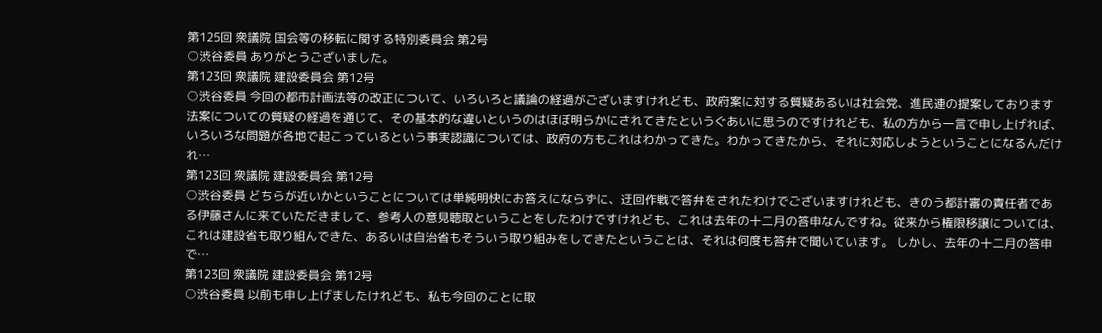第125回 衆議院 国会等の移転に関する特別委員会 第2号
○渋谷委員 ありがとうございました。
第123回 衆議院 建設委員会 第12号
○渋谷委員 今回の都市計画法等の改正について、いろいろと議論の経過がございますけれども、政府案に対する質疑あるいは社会党、進民連の提案しております法案についての質疑の経過を通じて、その基本的な違いというのはほぼ明らかにされてきたというぐあいに思うのですけれども、私の方から一言で申し上げれば、いろいろな問題が各地で起こっているという事実認識については、政府の方もこれはわかってきた。わかってきたから、それに対応しようということになるんだけれ…
第123回 衆議院 建設委員会 第12号
○渋谷委員 どちらが近いかということについては単純明快にお答えにならずに、迂回作戦で答弁をされたわけでございますけれども、きのう都計審の責任者である伊藤さんに来ていただきまして、参考人の意見聴取ということをしたわけですけれども、これは去年の十二月の答申なんですね。従来から権限移譲については、これは建設省も取り組んできた、あるいは自治省もそういう取り組みをしてきたということは、それは何度も答弁で聞いています。 しかし、去年の十二月の答申で…
第123回 衆議院 建設委員会 第12号
○渋谷委員 以前も申し上げましたけれども、私も今回のことに取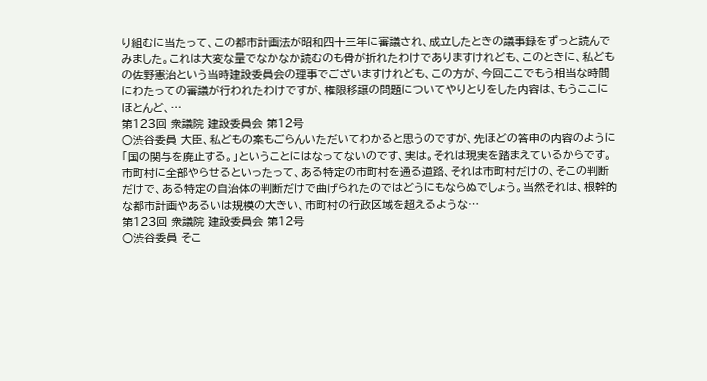り組むに当たって、この都市計画法が昭和四十三年に審議され、成立したときの議事録をずっと読んでみました。これは大変な量でなかなか読むのも骨が折れたわけでありますけれども、このときに、私どもの佐野憲治という当時建設委員会の理事でございますけれども、この方が、今回ここでもう相当な時間にわたっての審議が行われたわけですが、権限移譲の問題についてやりとりをした内容は、もうここにほとんど、…
第123回 衆議院 建設委員会 第12号
○渋谷委員 大臣、私どもの案もごらんいただいてわかると思うのですが、先ほどの答申の内容のように「国の関与を廃止する。」ということにはなってないのです、実は。それは現実を踏まえているからです。市町村に全部やらせるといったって、ある特定の市町村を通る道路、それは市町村だけの、そこの判断だけで、ある特定の自治体の判断だけで曲げられたのではどうにもならぬでしょう。当然それは、根幹的な都市計画やあるいは規模の大きい、市町村の行政区域を超えるような…
第123回 衆議院 建設委員会 第12号
○渋谷委員 そこ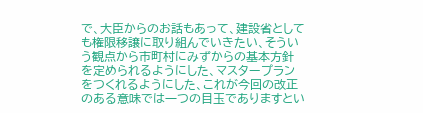で、大臣からのお話もあって、建設省としても権限移譲に取り組んでいきたい、そういう観点から市町村にみずからの基本方針を定められるようにした、マスタープランをつくれるようにした、これが今回の改正のある意味では一つの目玉でありますとい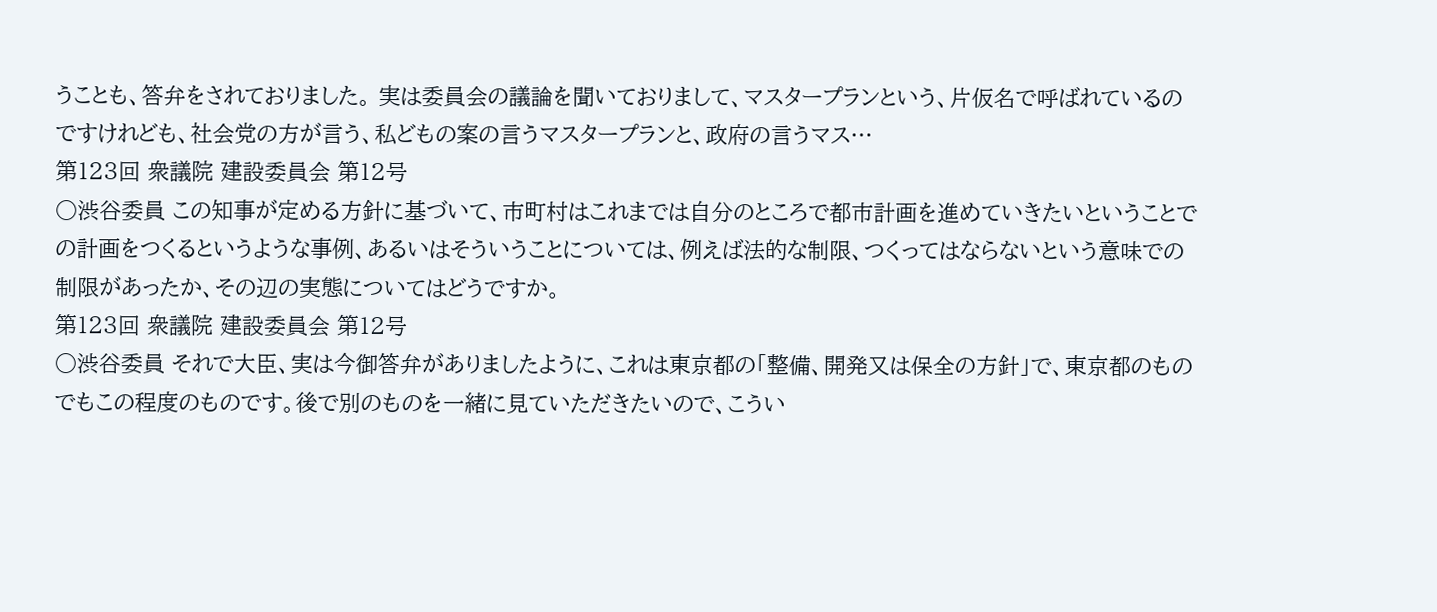うことも、答弁をされておりました。 実は委員会の議論を聞いておりまして、マスタープランという、片仮名で呼ばれているのですけれども、社会党の方が言う、私どもの案の言うマスタープランと、政府の言うマス…
第123回 衆議院 建設委員会 第12号
○渋谷委員 この知事が定める方針に基づいて、市町村はこれまでは自分のところで都市計画を進めていきたいということでの計画をつくるというような事例、あるいはそういうことについては、例えば法的な制限、つくってはならないという意味での制限があったか、その辺の実態についてはどうですか。
第123回 衆議院 建設委員会 第12号
○渋谷委員 それで大臣、実は今御答弁がありましたように、これは東京都の「整備、開発又は保全の方針」で、東京都のものでもこの程度のものです。後で別のものを一緒に見ていただきたいので、こうい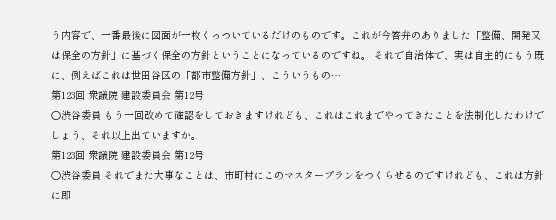う内容で、一番最後に図面が一枚くっついているだけのものです。これが今答弁のありました「整備、開発又は保全の方針」に基づく保全の方針ということになっているのですね。 それで自治体で、実は自主的にもう既に、例えばこれは世田谷区の「都市整備方針」、こういうもの…
第123回 衆議院 建設委員会 第12号
○渋谷委員 もう一回改めて確認をしておきますけれども、これはこれまでやってきたことを法制化したわけでしょう、それ以上出ていますか。
第123回 衆議院 建設委員会 第12号
○渋谷委員 それでまた大事なことは、市町村にこのマスタープランをつくらせるのですけれども、これは方針に即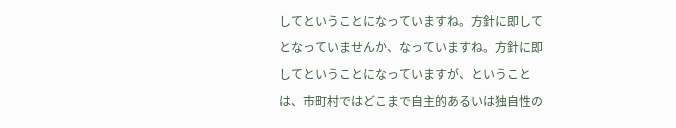してということになっていますね。方針に即してとなっていませんか、なっていますね。方針に即してということになっていますが、ということは、市町村ではどこまで自主的あるいは独自性の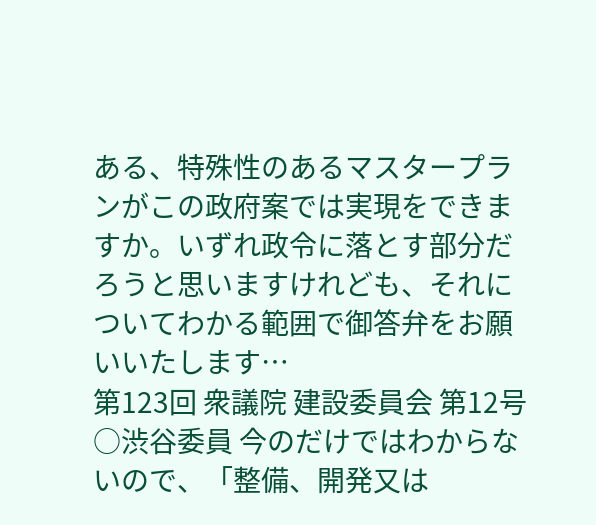ある、特殊性のあるマスタープランがこの政府案では実現をできますか。いずれ政令に落とす部分だろうと思いますけれども、それについてわかる範囲で御答弁をお願いいたします…
第123回 衆議院 建設委員会 第12号
○渋谷委員 今のだけではわからないので、「整備、開発又は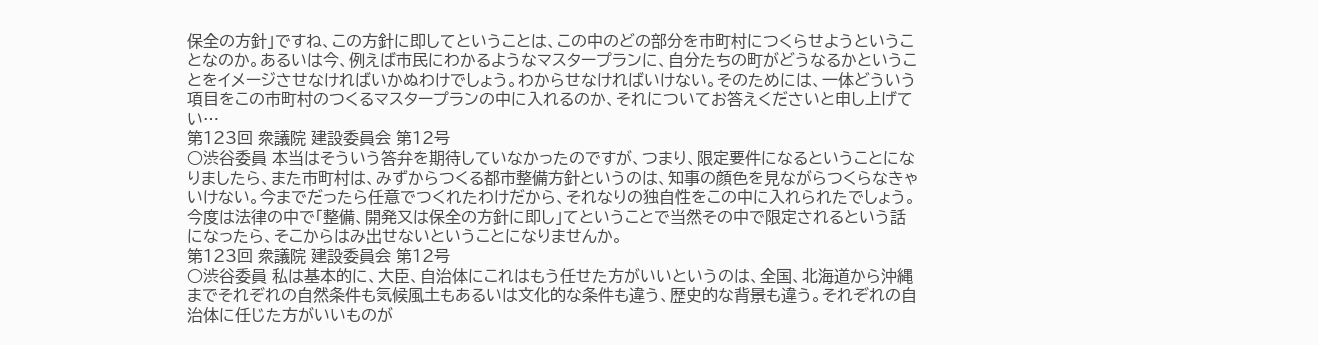保全の方針」ですね、この方針に即してということは、この中のどの部分を市町村につくらせようということなのか。あるいは今、例えば市民にわかるようなマスタープランに、自分たちの町がどうなるかということをイメージさせなければいかぬわけでしょう。わからせなければいけない。そのためには、一体どういう項目をこの市町村のつくるマスタープランの中に入れるのか、それについてお答えくださいと申し上げてい…
第123回 衆議院 建設委員会 第12号
○渋谷委員 本当はそういう答弁を期待していなかったのですが、つまり、限定要件になるということになりましたら、また市町村は、みずからつくる都市整備方針というのは、知事の顔色を見ながらつくらなきゃいけない。今までだったら任意でつくれたわけだから、それなりの独自性をこの中に入れられたでしょう。今度は法律の中で「整備、開発又は保全の方針に即し」てということで当然その中で限定されるという話になったら、そこからはみ出せないということになりませんか。
第123回 衆議院 建設委員会 第12号
○渋谷委員 私は基本的に、大臣、自治体にこれはもう任せた方がいいというのは、全国、北海道から沖縄までそれぞれの自然条件も気候風土もあるいは文化的な条件も違う、歴史的な背景も違う。それぞれの自治体に任じた方がいいものが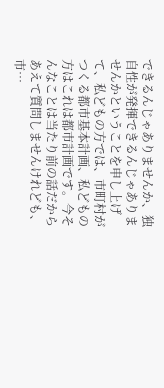できるんじゃありませんか、独自性が発揮できるんじゃありませんかということを申し上げて、私どもの方では、市町村がつくる都市基本計画、私どもの方はこれは都市計画です。今そんなことは当たり前の話だからあえて質問しませんけれども、市…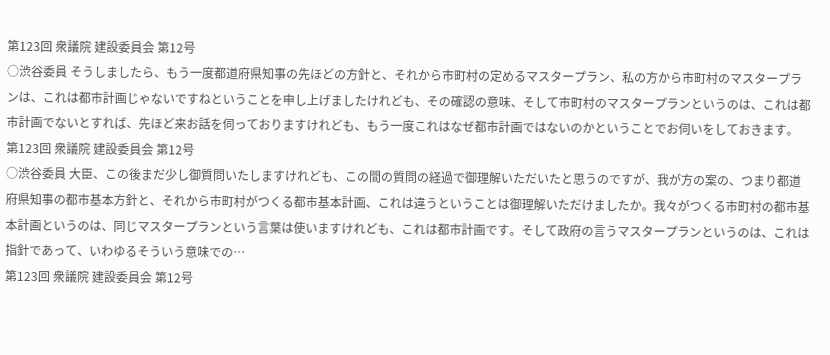第123回 衆議院 建設委員会 第12号
○渋谷委員 そうしましたら、もう一度都道府県知事の先ほどの方針と、それから市町村の定めるマスタープラン、私の方から市町村のマスタープランは、これは都市計画じゃないですねということを申し上げましたけれども、その確認の意味、そして市町村のマスタープランというのは、これは都市計画でないとすれば、先ほど来お話を伺っておりますけれども、もう一度これはなぜ都市計画ではないのかということでお伺いをしておきます。
第123回 衆議院 建設委員会 第12号
○渋谷委員 大臣、この後まだ少し御質問いたしますけれども、この間の質問の経過で御理解いただいたと思うのですが、我が方の案の、つまり都道府県知事の都市基本方針と、それから市町村がつくる都市基本計画、これは違うということは御理解いただけましたか。我々がつくる市町村の都市基本計画というのは、同じマスタープランという言葉は使いますけれども、これは都市計画です。そして政府の言うマスタープランというのは、これは指針であって、いわゆるそういう意味での…
第123回 衆議院 建設委員会 第12号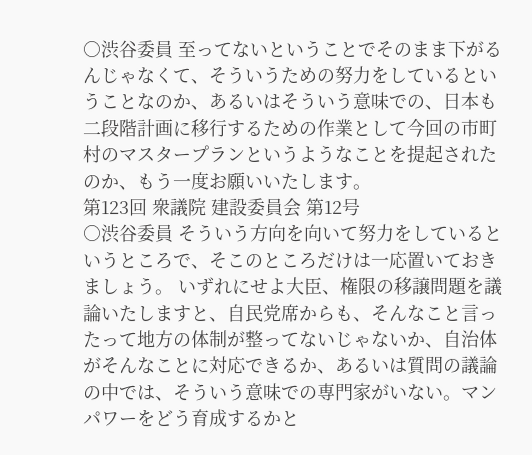○渋谷委員 至ってないということでそのまま下がるんじゃなくて、そういうための努力をしているということなのか、あるいはそういう意味での、日本も二段階計画に移行するための作業として今回の市町村のマスタープランというようなことを提起されたのか、もう一度お願いいたします。
第123回 衆議院 建設委員会 第12号
○渋谷委員 そういう方向を向いて努力をしているというところで、そこのところだけは一応置いておきましょう。 いずれにせよ大臣、権限の移譲問題を議論いたしますと、自民党席からも、そんなこと言ったって地方の体制が整ってないじゃないか、自治体がそんなことに対応できるか、あるいは質問の議論の中では、そういう意味での専門家がいない。マンパワーをどう育成するかと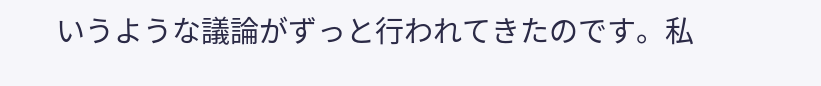いうような議論がずっと行われてきたのです。私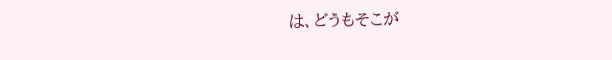は、どうもそこが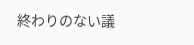終わりのない議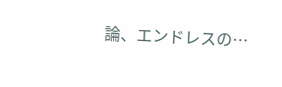論、エンドレスの…